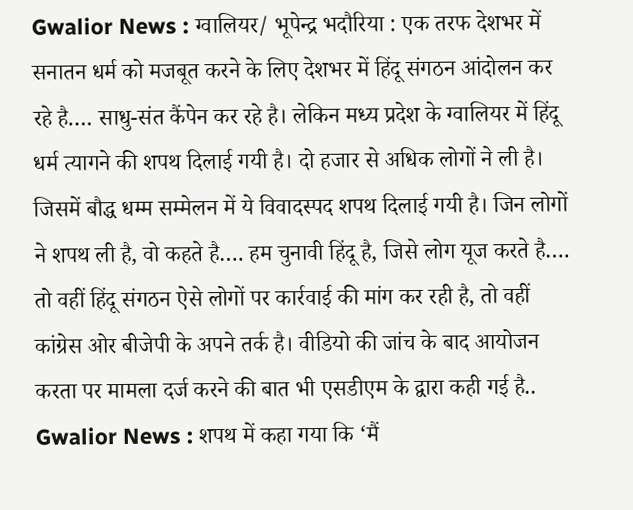Gwalior News : ग्वालियर/ भूपेन्द्र भदौरिया : एक तरफ देशभर में सनातन धर्म को मजबूत करने के लिए देशभर में हिंदू संगठन आंदोलन कर रहे है…. साधु-संत कैंपेन कर रहे है। लेकिन मध्य प्रदेश के ग्वालियर में हिंदू धर्म त्यागने की शपथ दिलाई गयी है। दो हजार से अधिक लोगों ने ली है। जिसमें बौद्ध धम्म सम्मेलन में ये विवादस्पद शपथ दिलाई गयी है। जिन लोगों ने शपथ ली है, वो कहते है…. हम चुनावी हिंदू है, जिसे लोग यूज करते है…. तो वहीं हिंदू संगठन ऐसे लोगों पर कार्रवाई की मांग कर रही है, तो वहीं कांग्रेस ओर बीजेपी के अपने तर्क है। वीडियो की जांच के बाद आयोजन करता पर मामला दर्ज करने की बात भी एसडीएम के द्वारा कही गई है..
Gwalior News : शपथ में कहा गया कि ‘मैं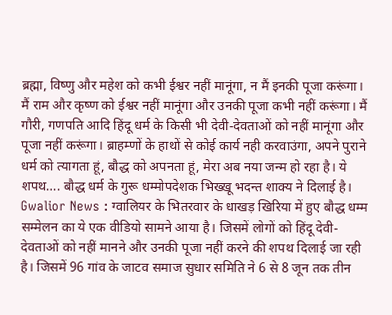ब्रह्मा, विष्णु और महेश को कभी ईश्वर नहीं मानूंगा, न मैं इनकी पूजा करूंगा। मैं राम और कृष्ण को ईश्वर नहीं मानूंगा और उनकी पूजा कभी नहीं करूंगा। मैं गौरी, गणपति आदि हिंदू धर्म के किसी भी देवी-देवताओं को नहीं मानूंगा और पूजा नहीं करूंगा। ब्राहम्णों के हाथों से कोई कार्य नही करवाउंगा, अपने पुराने धर्म को त्यागता हूं, बौद्ध को अपनता हूं, मेरा अब नया जन्म हो रहा है। ये शपथ…. बौद्ध धर्म के गुरू धम्मोपदेशक भिख्खू भदन्त शाक्य ने दिलाई है।
Gwalior News : ग्वालियर के भितरवार के धाखड़ खिरिया में हुए बौद्ध धम्म सम्मेलन का ये एक वीडियो सामने आया है। जिसमें लोगों को हिंदू देवी-देवताओं को नहीं मानने और उनकी पूजा नहीं करने की शपथ दिलाई जा रही है। जिसमें 96 गांव के जाटव समाज सुधार समिति ने 6 से 8 जून तक तीन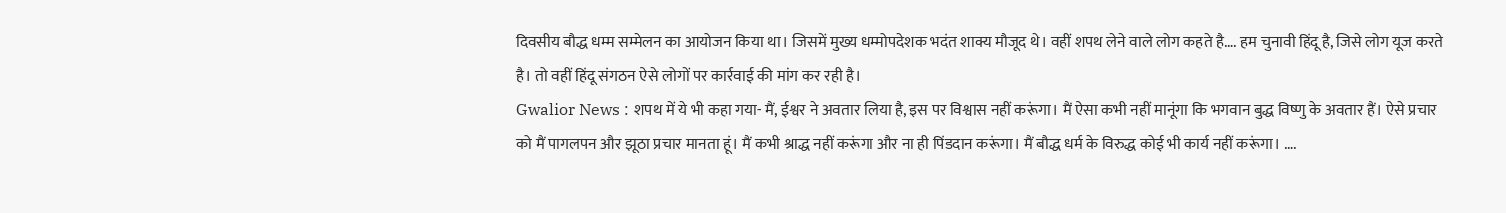दिवसीय बौद्ध धम्म सम्मेलन का आयोजन किया था। जिसमें मुख्य धम्मोपदेशक भदंत शाक्य मौजूद थे। वहीं शपथ लेने वाले लोग कहते है…. हम चुनावी हिंदू है, जिसे लोग यूज करते है। तो वहीं हिंदू संगठन ऐसे लोगों पर कार्रवाई की मांग कर रही है।
Gwalior News : शपथ में ये भी कहा गया- मैं, ईश्वर ने अवतार लिया है, इस पर विश्वास नहीं करूंगा। मैं ऐसा कभी नहीं मानूंगा कि भगवान बुद्ध विष्णु के अवतार हैं। ऐसे प्रचार को मैं पागलपन और झूठा प्रचार मानता हूं। मैं कभी श्राद्ध नहीं करूंगा और ना ही पिंडदान करूंगा। मैं बौद्ध धर्म के विरुद्ध कोई भी कार्य नहीं करूंगा। ….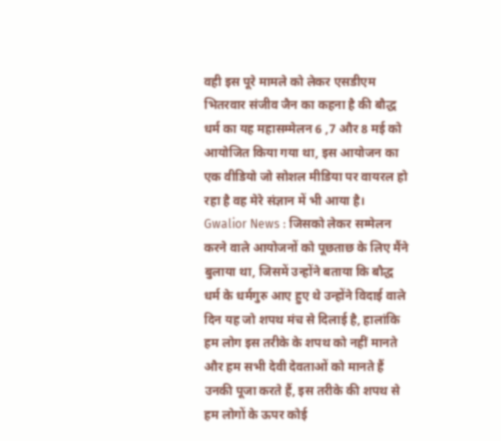वही इस पूरे मामले को लेकर एसडीएम भितरवार संजीव जैन का कहना है की बौद्ध धर्म का यह महासम्मेलन 6 ,7 और 8 मई को आयोजित किया गया था, इस आयोजन का एक वीडियो जो सोशल मीडिया पर वायरल हो रहा है वह मेरे संज्ञान में भी आया है।
Gwalior News : जिसको लेकर सम्मेलन करने वाले आयोजनों को पूछताछ के लिए मैंने बुलाया था, जिसमें उन्होंने बताया कि बौद्ध धर्म के धर्मगुरु आए हुए थे उन्होंने विदाई वाले दिन यह जो शपथ मंच से दिलाई है, हालांकि हम लोग इस तरीके के शपथ को नहीं मानते और हम सभी देवी देवताओं को मानते हैं उनकी पूजा करते हैं, इस तरीके की शपथ से हम लोगों के ऊपर कोई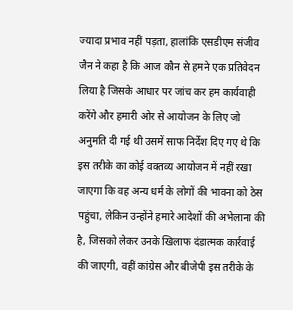ज्यादा प्रभाव नहीं पड़ता, हालांकि एसडीएम संजीव जैन ने कहा है कि आज कौन से हमने एक प्रतिवेदन लिया है जिसके आधार पर जांच कर हम कार्यवाही करेंगे और हमारी ओर से आयोजन के लिए जो अनुमति दी गई थी उसमें साफ निर्देश दिए गए थे कि इस तरीके का कोई वक्तव्य आयोजन में नहीं रखा जाएगा कि वह अन्य धर्म के लोगों की भावना को ठेस पहुंचा, लेकिन उन्होंने हमारे आदेशों की अभेलाना की है, जिसको लेकर उनके खिलाफ दंडात्मक कार्रवाई की जाएगी, वहीं कांग्रेस और बीजेपी इस तरीके के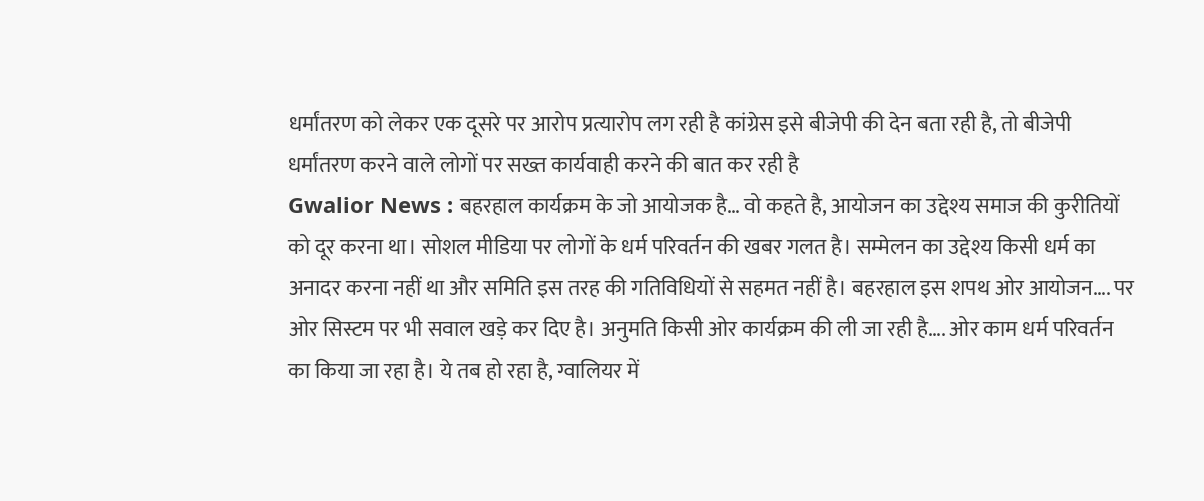धर्मांतरण को लेकर एक दूसरे पर आरोप प्रत्यारोप लग रही है कांग्रेस इसे बीजेपी की देन बता रही है, तो बीजेपी धर्मांतरण करने वाले लोगों पर सख्त कार्यवाही करने की बात कर रही है
Gwalior News : बहरहाल कार्यक्रम के जो आयोजक है… वो कहते है, आयोजन का उद्देश्य समाज की कुरीतियों को दूर करना था। सोशल मीडिया पर लोगों के धर्म परिवर्तन की खबर गलत है। सम्मेलन का उद्देश्य किसी धर्म का अनादर करना नहीं था और समिति इस तरह की गतिविधियों से सहमत नहीं है। बहरहाल इस शपथ ओर आयोजन…. पर ओर सिस्टम पर भी सवाल खड़े कर दिए है। अनुमति किसी ओर कार्यक्रम की ली जा रही है…. ओर काम धर्म परिवर्तन का किया जा रहा है। ये तब हो रहा है, ग्वालियर में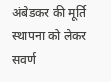अंबेडकर की मूर्ति स्थापना को लेकर सवर्ण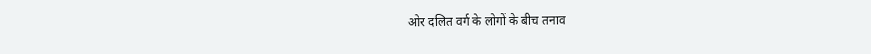ओर दलित वर्ग के लोगों के बीच तनाव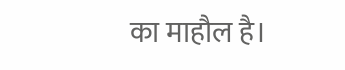का माहौल है।